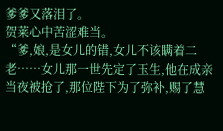爹爹又落泪了。
贺莱心中苦涩难当。
“爹,娘,是女儿的错,女儿不该瞒着二老……女儿那一世先定了玉生,他在成亲当夜被抢了,那位陛下为了弥补,赐了慧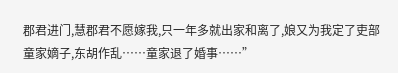郡君进门,慧郡君不愿嫁我,只一年多就出家和离了,娘又为我定了吏部童家嫡子,东胡作乱……童家退了婚事……”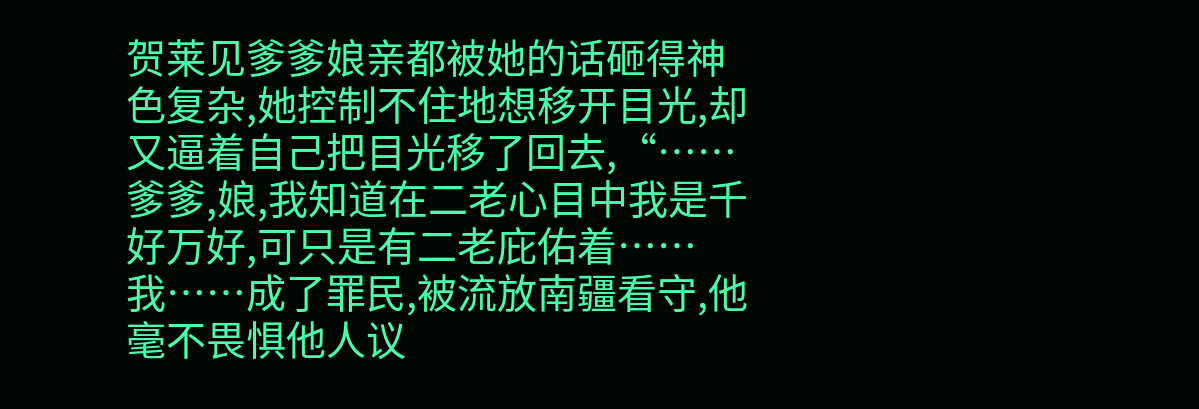贺莱见爹爹娘亲都被她的话砸得神色复杂,她控制不住地想移开目光,却又逼着自己把目光移了回去,“……爹爹,娘,我知道在二老心目中我是千好万好,可只是有二老庇佑着……我……成了罪民,被流放南疆看守,他毫不畏惧他人议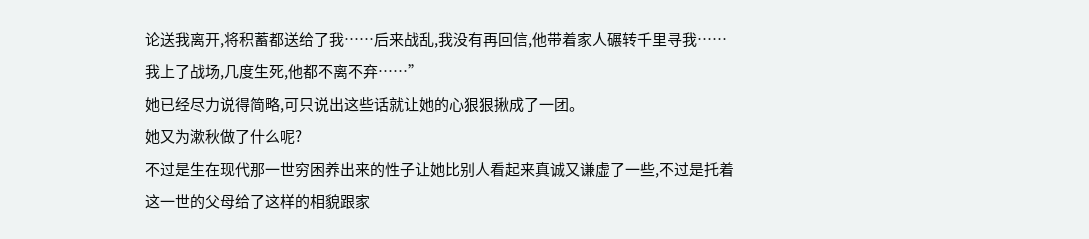论送我离开,将积蓄都送给了我……后来战乱,我没有再回信,他带着家人碾转千里寻我……我上了战场,几度生死,他都不离不弃……”
她已经尽力说得简略,可只说出这些话就让她的心狠狠揪成了一团。
她又为漱秋做了什么呢?
不过是生在现代那一世穷困养出来的性子让她比别人看起来真诚又谦虚了一些,不过是托着这一世的父母给了这样的相貌跟家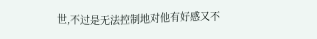世,不过是无法控制地对他有好感又不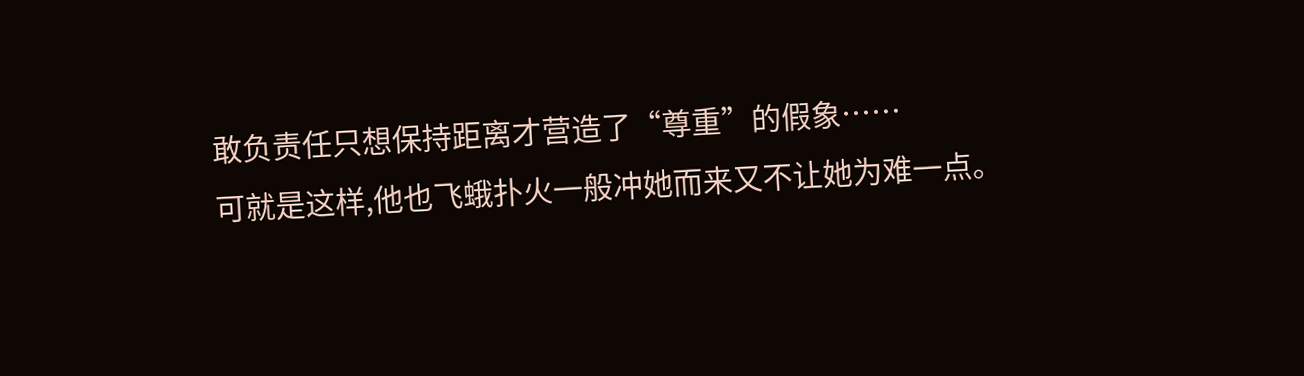敢负责任只想保持距离才营造了“尊重”的假象……
可就是这样,他也飞蛾扑火一般冲她而来又不让她为难一点。